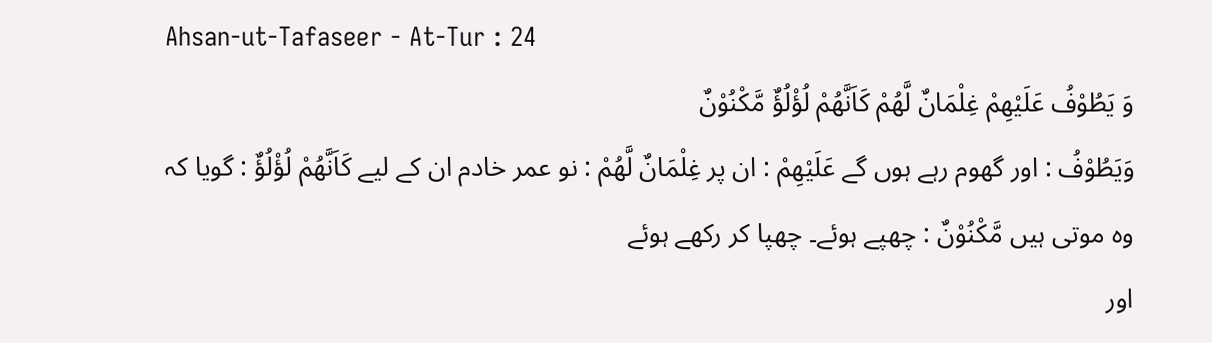Ahsan-ut-Tafaseer - At-Tur : 24
وَ یَطُوْفُ عَلَیْهِمْ غِلْمَانٌ لَّهُمْ كَاَنَّهُمْ لُؤْلُؤٌ مَّكْنُوْنٌ
وَيَطُوْفُ : اور گھوم رہے ہوں گے عَلَيْهِمْ : ان پر غِلْمَانٌ لَّهُمْ : نو عمر خادم ان کے لیے كَاَنَّهُمْ لُؤْلُؤٌ : گویا کہ وہ موتی ہیں مَّكْنُوْنٌ : چھپے ہوئے۔ چھپا کر رکھے ہوئے
اور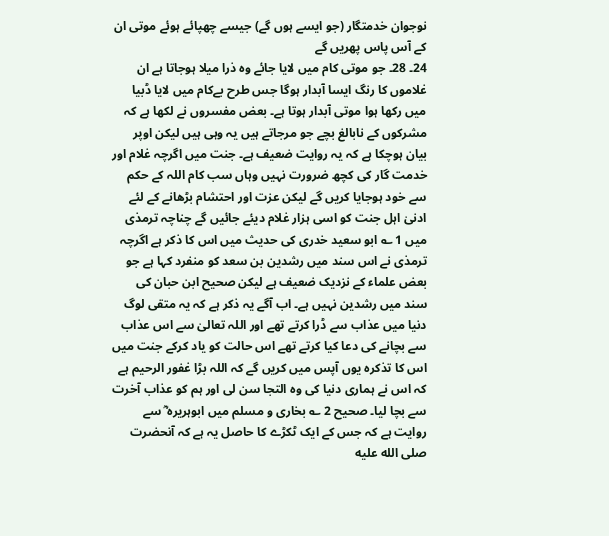نوجوان خدمتگار (جو ایسے ہوں گے) جیسے چھپائے ہوئے موتی ان کے آس پاس پھریں گے
24۔ 28۔ جو موتی کام میں لایا جائے وہ ذرا میلا ہوجاتا ہے ان غلاموں کا رنگ ایسا آبدار ہوگا جس طرح بےکام میں لایا ڈبیا میں رکھا ہوا موتی آبدار ہوتا ہے۔ بعض مفسروں نے لکھا ہے کہ مشرکوں کے نابالغ بچے جو مرجاتے ہیں یہ وہی ہیں لیکن اوپر بیان ہوچکا ہے کہ یہ روایت ضعیف ہے۔ جنت میں اگرچہ غلام اور خدمت گار کی کچھ ضرورت نہیں وہاں سب کام اللہ کے حکم سے خود ہوجایا کریں گے لیکن عزت اور احتشام بڑھانے کے لئے ادنیٰ اہل جنت کو اسی ہزار غلام دیئے جائیں گے چناچہ ترمذی میں 1 ؎ ابو سعید خدری کی حدیث میں اس کا ذکر ہے اگرچہ ترمذی نے اس سند میں رشدین بن سعد کو منفرد کہا ہے جو بعض علماء کے نزدیک ضعیف ہے لیکن صحیح ابن حبان کی سند میں رشدین نہیں ہے۔ اب آگے یہ ذکر ہے کہ یہ متقی لوگ دنیا میں عذاب سے ڈرا کرتے تھے اور اللہ تعالیٰ سے اس عذاب سے بچانے کی دعا کیا کرتے تھے اس حالت کو یاد کرکے جنت میں اس کا تذکرہ یوں آپس میں کریں گے کہ اللہ بڑا غفور الرحیم ہے کہ اس نے ہماری دنیا کی وہ التجا سن لی اور ہم کو عذاب آخرت سے بچا لیا۔ صحیح 2 ؎ بخاری و مسلم میں ابوہریرہ ؓ سے روایت ہے کہ جس کے ایک ٹکڑے کا حاصل یہ ہے کہ آنحضرت صلى الله عليه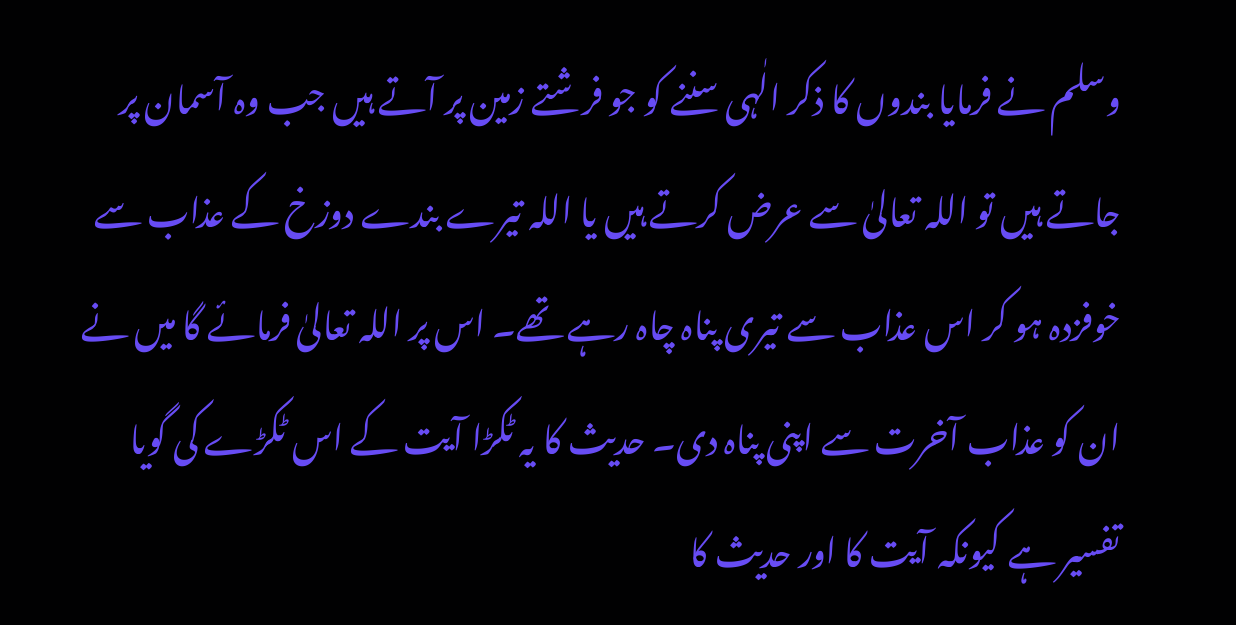وسلم نے فرمایا بندوں کا ذکر الٰہی سننے کو جو فرشتے زمین پر آتے ہیں جب وہ آسمان پر جاتے ہیں تو اللہ تعالیٰ سے عرض کرتے ہیں یا اللہ تیرے بندے دوزخ کے عذاب سے خوفزدہ ہو کر اس عذاب سے تیری پناہ چاہ رہے تھے۔ اس پر اللہ تعالیٰ فرمائے گا میں نے ان کو عذاب آخرت سے اپنی پناہ دی۔ حدیث کا یہ ٹکڑا آیت کے اس ٹکڑے کی گویا تفسیر ہے کیونکہ آیت کا اور حدیث کا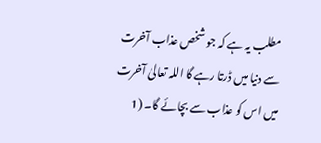مطلب یہ ہے کہ جو شخص عذاب آخرت سے دنیا میں ڈرتا رہے گا اللہ تعالیٰ آخرت میں اس کو عذاب سے بچائے گا۔ (1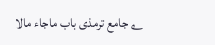؎ جامع ترمذی باب ماجاء مالا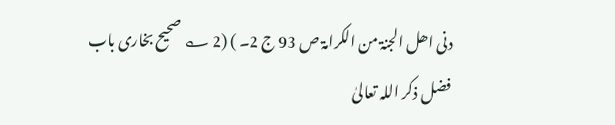دنی اھل الجنۃ من الکرامۃ ص 93 ج 2۔ ) (2 ؎ صحیح بخاری باب فضل ذکر اللہ تعالیٰ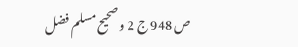ص 948 ج 2 و صحیح مسلم فضل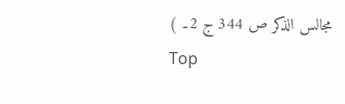مجالس الذکر ص 344 ج 2۔ )
Top